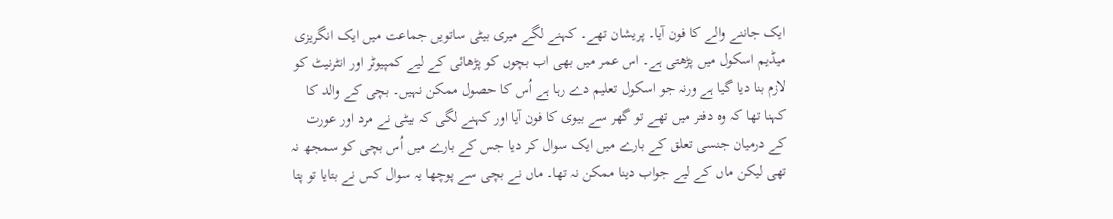ایک جاننے والے کا فون آیا۔ پریشان تھے۔ کہنے لگے میری بیٹی ساتویں جماعت میں ایک انگریزی میڈیم اسکول میں پڑھتی ہے۔ اس عمر میں بھی اب بچوں کو پڑھائی کے لیے کمپیوٹر اور انٹرنیٹ کو لازم بنا دیا گیا ہے ورنہ جو اسکول تعلیم دے رہا ہے اُس کا حصول ممکن نہیں۔ بچی کے والد کا کہنا تھا کہ وہ دفتر میں تھے تو گھر سے بیوی کا فون آیا اور کہنے لگی کہ بیٹی نے مرد اور عورت کے درمیان جنسی تعلق کے بارے میں ایک سوال کر دیا جس کے بارے میں اُس بچی کو سمجھ نہ تھی لیکن ماں کے لیے جواب دینا ممکن نہ تھا۔ ماں نے بچی سے پوچھا یہ سوال کس نے بتایا تو پتا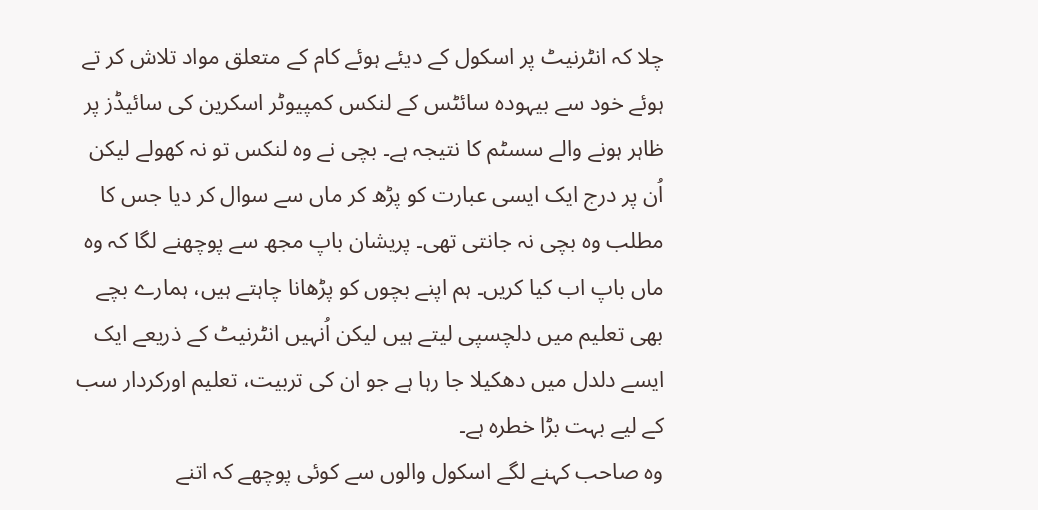چلا کہ انٹرنیٹ پر اسکول کے دیئے ہوئے کام کے متعلق مواد تلاش کر تے ہوئے خود سے بیہودہ سائٹس کے لنکس کمپیوٹر اسکرین کی سائیڈز پر ظاہر ہونے والے سسٹم کا نتیجہ ہے۔ بچی نے وہ لنکس تو نہ کھولے لیکن اُن پر درج ایک ایسی عبارت کو پڑھ کر ماں سے سوال کر دیا جس کا مطلب وہ بچی نہ جانتی تھی۔ پریشان باپ مجھ سے پوچھنے لگا کہ وہ ماں باپ اب کیا کریں۔ ہم اپنے بچوں کو پڑھانا چاہتے ہیں، ہمارے بچے بھی تعلیم میں دلچسپی لیتے ہیں لیکن اُنہیں انٹرنیٹ کے ذریعے ایک ایسے دلدل میں دھکیلا جا رہا ہے جو ان کی تربیت، تعلیم اورکردار سب کے لیے بہت بڑا خطرہ ہے۔
وہ صاحب کہنے لگے اسکول والوں سے کوئی پوچھے کہ اتنے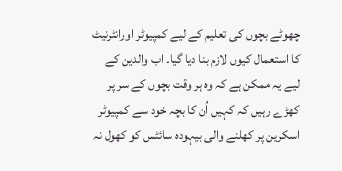چھوٹے بچوں کی تعلیم کے لیے کمپیوٹر اورانٹرنیٹ کا استعمال کیوں لازم بنا دیا گیا۔ اب والدین کے لیے یہ ممکن ہے کہ وہ ہر وقت بچوں کے سر پر کھڑے رہیں کہ کہیں اُن کا بچہ خود سے کمپیوٹر اسکرین پر کھلنے والی بیہودہ سائٹس کو کھول نہ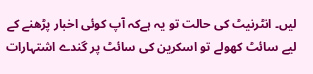لیں۔ انٹرنیٹ کی حالت تو یہ ہےکہ آپ کوئی اخبار پڑھنے کے لیے سائٹ کھولے تو اسکرین کی سائٹ پر گندے اشتہارات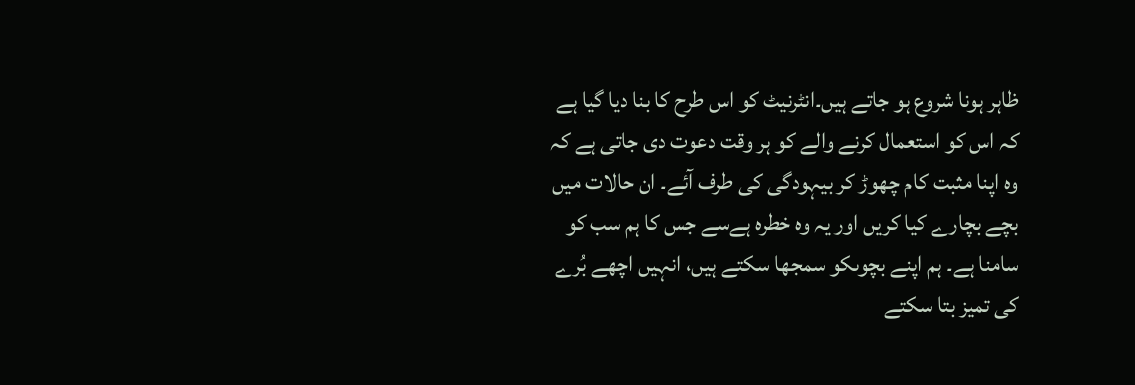ظاہر ہونا شروع ہو جاتے ہیں۔انٹرنیٹ کو اس طرح کا بنا دیا گیا ہے کہ اس کو استعمال کرنے والے کو ہر وقت دعوت دی جاتی ہے کہ وہ اپنا مثبت کام چھوڑ کر بیہودگی کی طرف آئے۔ ان حالات میں بچے بچارے کیا کریں اور یہ وہ خطرہ ہےسے جس کا ہم سب کو سامنا ہے۔ ہم اپنے بچوںکو سمجھا سکتے ہیں، انہیں اچھے بُرے کی تمیز بتا سکتے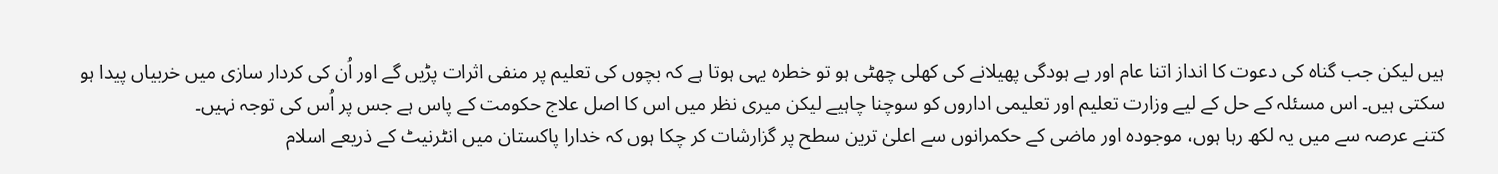ہیں لیکن جب گناہ کی دعوت کا انداز اتنا عام اور بے ہودگی پھیلانے کی کھلی چھٹی ہو تو خطرہ یہی ہوتا ہے کہ بچوں کی تعلیم پر منفی اثرات پڑیں گے اور اُن کی کردار سازی میں خربیاں پیدا ہو سکتی ہیں۔ اس مسئلہ کے حل کے لیے وزارت تعلیم اور تعلیمی اداروں کو سوچنا چاہیے لیکن میری نظر میں اس کا اصل علاج حکومت کے پاس ہے جس پر اُس کی توجہ نہیں۔
کتنے عرصہ سے میں یہ لکھ رہا ہوں، موجودہ اور ماضی کے حکمرانوں سے اعلیٰ ترین سطح پر گزارشات کر چکا ہوں کہ خدارا پاکستان میں انٹرنیٹ کے ذریعے اسلام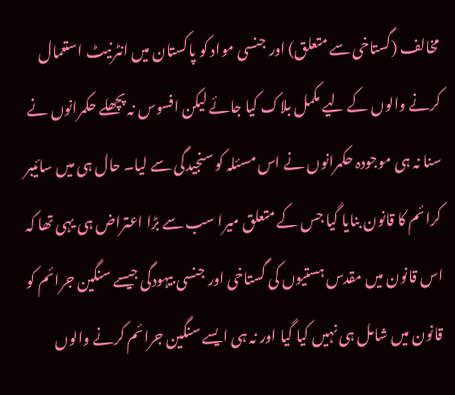مخالف (گستاخی سے متعلق) اور جنسی مواد کو پاکستان میں انٹرنیٹ استعمال کرنے والوں کے لیے مکمل بلاک کیا جائے لیکن افسوس نہ پچھلے حکمرانوں نے سنا نہ ہی موجودہ حکمرانوں نے اس مسئلہ کو سنجیدگی سے لیا۔ حال ہی میں سائیبر کرائم کا قانون بنایا گیا جس کے متعلق میرا سب سے بڑا اعتراض ہی یہی تھا کہ اس قانون میں مقدس ہستیوں کی گستاخی اور جنسی بیہودگی جیسے سنگین جرائم کو قانون میں شامل ہی نہیں کیا گیا اور نہ ہی ایسے سنگین جرائم کرنے والوں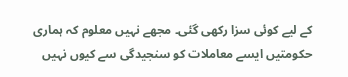کے لیے کوئی سزا رکھی گئی۔ مجھے نہیں معلوم کہ ہماری حکومتیں ایسے معاملات کو سنجیدگی سے کیوں نہیں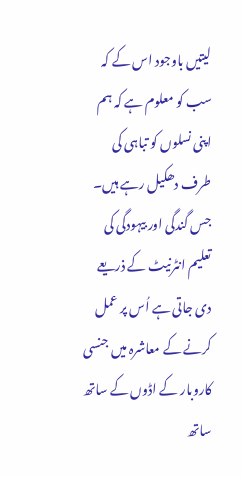لیتیں باوجود اس کے کہ سب کو معلوم ہے کہ ہم اپنی نسلوں کو تباہی کی طرف دھکیل رہے ہیں۔ جس گندگی اور بیہودگی کی تعلیم انٹرنیٹ کے ذریعے دی جاتی ہے اُس پر عمل کرنے کے معاشرہ میں جنسی کاروبار کے اڈوں کے ساتھ ساتھ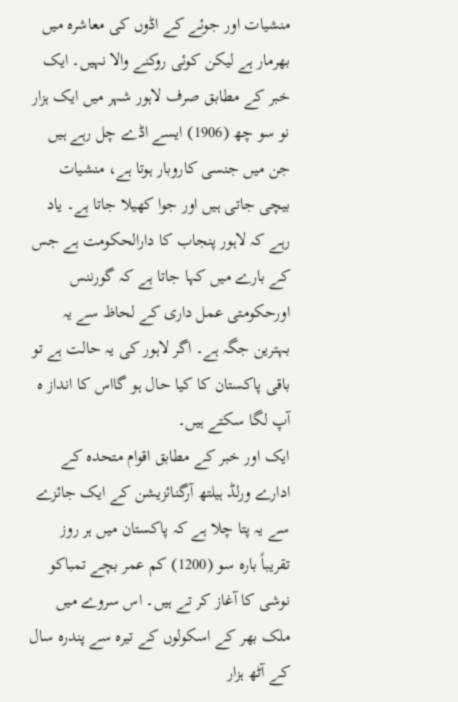منشیات اور جوئے کے اڈوں کی معاشرہ میں بھرمار ہے لیکن کوئی روکنے والا نہیں۔ ایک خبر کے مطابق صرف لاہور شہر میں ایک ہزار نو سو چھ (1906) ایسے اڈے چل رہے ہیں جن میں جنسی کاروبار ہوتا ہے، منشیات بیچی جاتی ہیں اور جوا کھیلا جاتا ہے۔ یاد رہے کہ لاہور پنجاب کا دارالحکومت ہے جس کے بارے میں کہا جاتا ہے کہ گورننس اورحکومتی عمل داری کے لحاظ سے یہ بہترین جگہ ہے۔ اگر لاہور کی یہ حالت ہے تو باقی پاکستان کا کیا حال ہو گااس کا انداز ہ آپ لگا سکتے ہیں۔
ایک اور خبر کے مطابق اقوام متحدہ کے ادارے ورلڈ ہیلتھ آرگنائزیشن کے ایک جائزے سے یہ پتا چلا ہے کہ پاکستان میں ہر روز تقریباً بارہ سو (1200) کم عمر بچے تمباکو نوشی کا آغاز کر تے ہیں۔ اس سروے میں ملک بھر کے اسکولوں کے تیرہ سے پندرہ سال کے آٹھ ہزار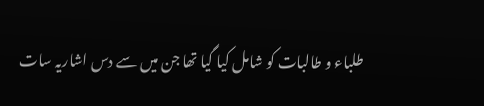طلباء و طالبات کو شامل کیا گیا تھا جن میں سے دس اشاریہ سات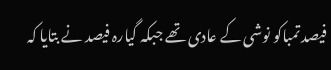فیصد تمباکو نوشی کے عادی تھے جبکہ گیارہ فیصد نے بتایا کہ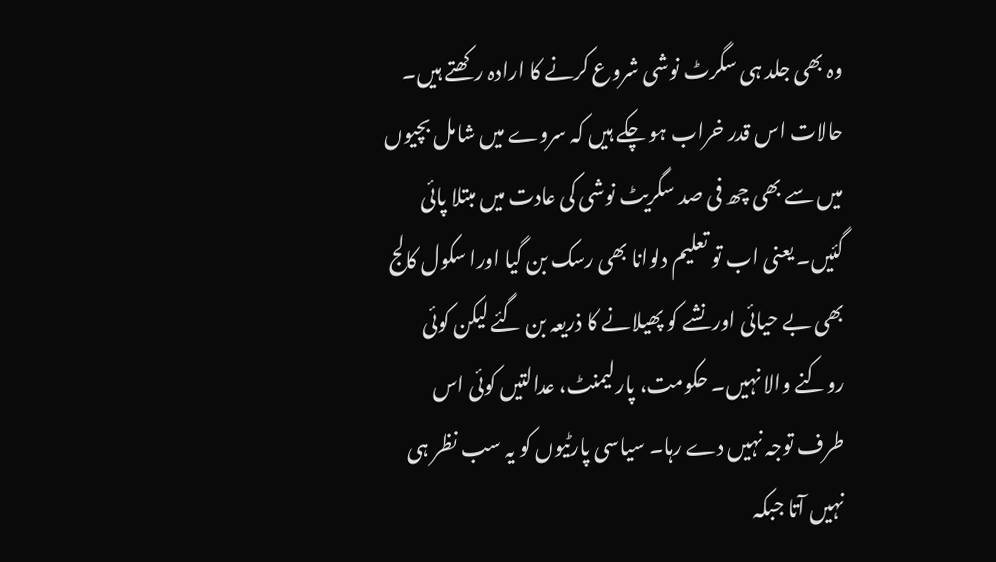وہ بھی جلد ہی سگرٹ نوشی شروع کرنے کا ارادہ رکھتے ہیں۔ حالات اس قدر خراب ہو چکے ہیں کہ سروے میں شامل بچیوں میں سے بھی چھ فی صد سگریٹ نوشی کی عادت میں مبتلا پائی گئیں۔ یعنی اب تو تعلیم دلوانا بھی رسک بن گیا اورا سکول کالج بھی بے حیائی اور نشے کو پھیلانے کا ذریعہ بن گئے لیکن کوئی روکنے والا نہیں۔ حکومت، پارلیمنٹ، عدالتیں کوئی اس طرف توجہ نہیں دے رہا۔ سیاسی پارٹیوں کو یہ سب نظر ہی نہیں آتا جبکہ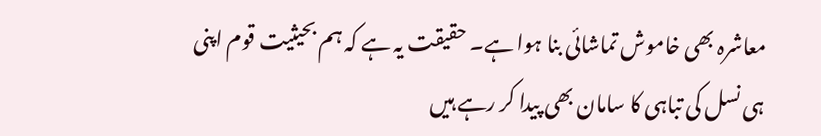معاشرہ بھی خاموش تماشائی بنا ہوا ہے۔ حقیقت یہ ہے کہ ہم بحیثیت قوم اپنی ہی نسل کی تباہی کا سامان بھی پیدا کر رہے ہیں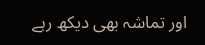اور تماشہ بھی دیکھ رہے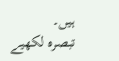ہیں۔
تبصرہ لکھیے